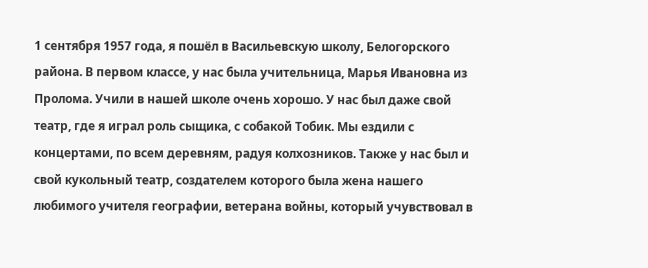1 сентября 1957 года, я пошёл в Васильевскую школу, Белогорского района. В первом классе, у нас была учительница, Марья Ивановна из Пролома. Учили в нашей школе очень хорошо. У нас был даже свой театр, где я играл роль сыщика, с собакой Тобик. Мы ездили с концертами, по всем деревням, радуя колхозников. Также у нас был и свой кукольный театр, создателем которого была жена нашего любимого учителя географии, ветерана войны, который учувствовал в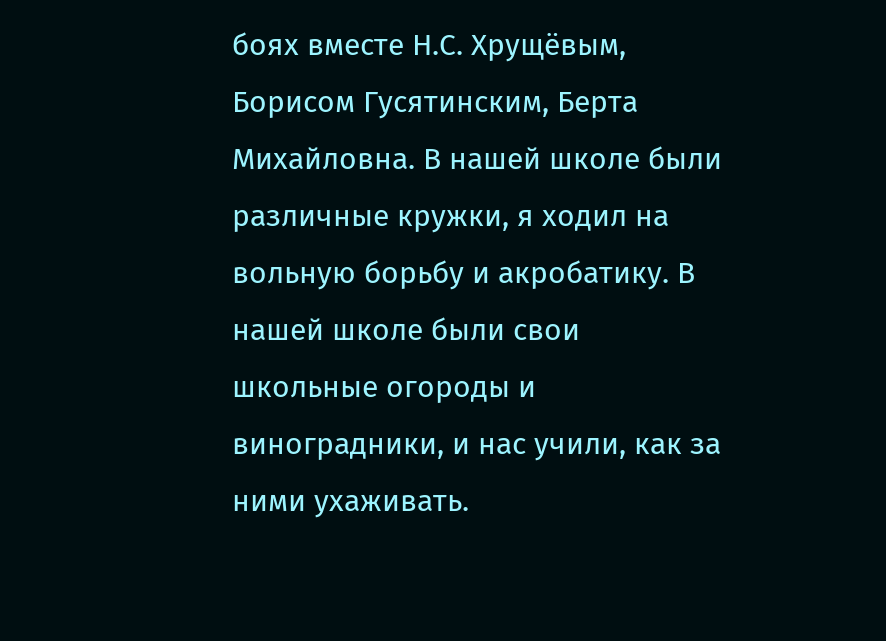боях вместе Н.С. Хрущёвым, Борисом Гусятинским, Берта Михайловна. В нашей школе были различные кружки, я ходил на вольную борьбу и акробатику. В нашей школе были свои школьные огороды и виноградники, и нас учили, как за ними ухаживать.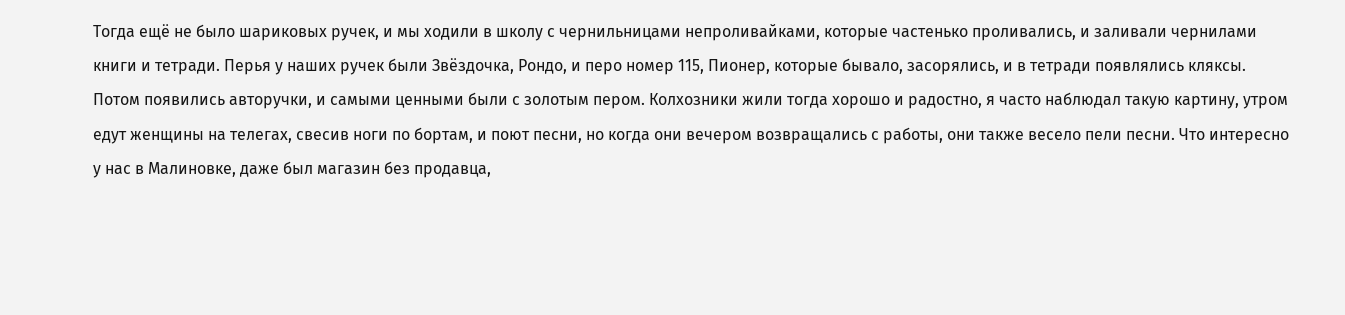Тогда ещё не было шариковых ручек, и мы ходили в школу с чернильницами непроливайками, которые частенько проливались, и заливали чернилами книги и тетради. Перья у наших ручек были Звёздочка, Рондо, и перо номер 115, Пионер, которые бывало, засорялись, и в тетради появлялись кляксы. Потом появились авторучки, и самыми ценными были с золотым пером. Колхозники жили тогда хорошо и радостно, я часто наблюдал такую картину, утром едут женщины на телегах, свесив ноги по бортам, и поют песни, но когда они вечером возвращались с работы, они также весело пели песни. Что интересно у нас в Малиновке, даже был магазин без продавца,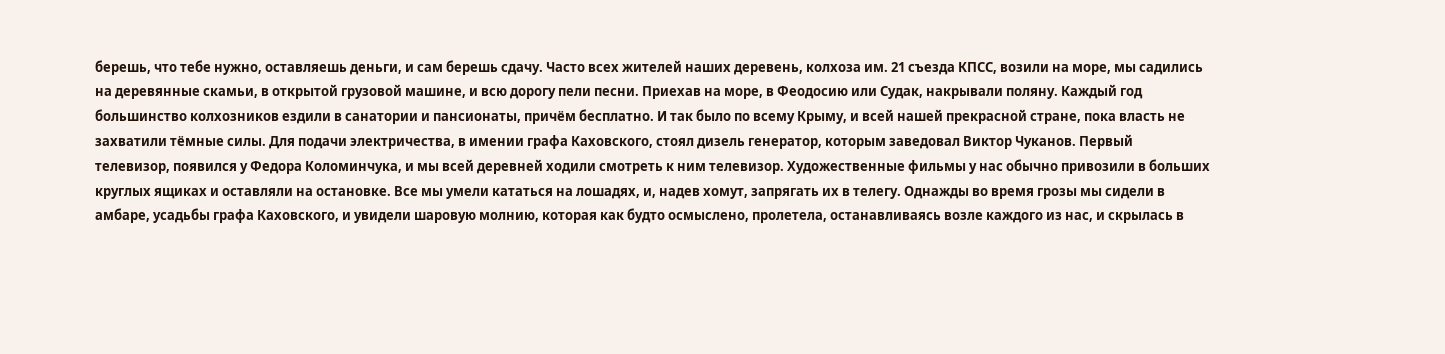берешь, что тебе нужно, оставляешь деньги, и сам берешь сдачу. Часто всех жителей наших деревень, колхоза им. 21 съезда КПСС, возили на море, мы садились на деревянные скамьи, в открытой грузовой машине, и всю дорогу пели песни. Приехав на море, в Феодосию или Судак, накрывали поляну. Каждый год большинство колхозников ездили в санатории и пансионаты, причём бесплатно. И так было по всему Крыму, и всей нашей прекрасной стране, пока власть не захватили тёмные силы. Для подачи электричества, в имении графа Каховского, стоял дизель генератор, которым заведовал Виктор Чуканов. Первый телевизор, появился у Федора Коломинчука, и мы всей деревней ходили смотреть к ним телевизор. Художественные фильмы у нас обычно привозили в больших круглых ящиках и оставляли на остановке. Все мы умели кататься на лошадях, и, надев хомут, запрягать их в телегу. Однажды во время грозы мы сидели в амбаре, усадьбы графа Каховского, и увидели шаровую молнию, которая как будто осмыслено, пролетела, останавливаясь возле каждого из нас, и скрылась в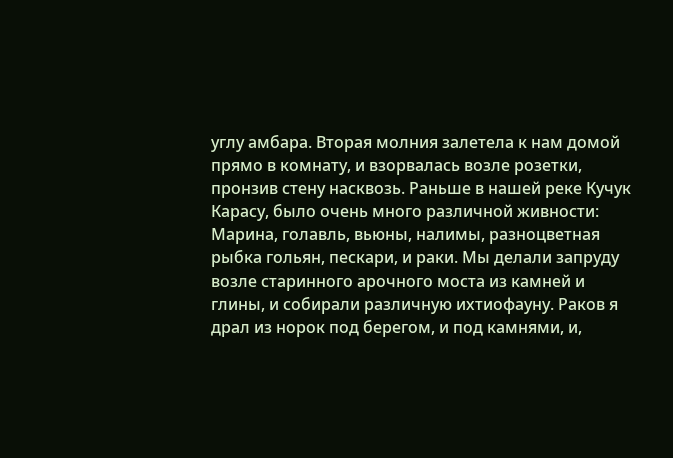углу амбара. Вторая молния залетела к нам домой прямо в комнату, и взорвалась возле розетки, пронзив стену насквозь. Раньше в нашей реке Кучук Карасу, было очень много различной живности: Марина, голавль, вьюны, налимы, разноцветная рыбка гольян, пескари, и раки. Мы делали запруду возле старинного арочного моста из камней и глины, и собирали различную ихтиофауну. Раков я драл из норок под берегом, и под камнями, и,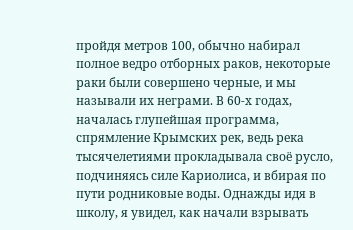пройдя метров 100, обычно набирал полное ведро отборных раков, некоторые раки были совершено черные, и мы называли их неграми. В 60-х годах, началась глупейшая программа, спрямление Крымских рек, ведь река тысячелетиями прокладывала своё русло, подчиняясь силе Кариолиса, и вбирая по пути родниковые воды. Однажды идя в школу, я увидел, как начали взрывать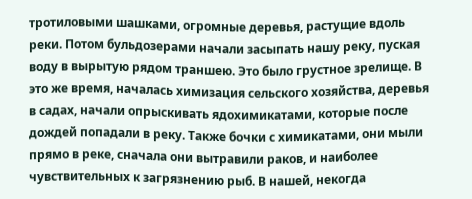тротиловыми шашками, огромные деревья, растущие вдоль реки. Потом бульдозерами начали засыпать нашу реку, пуская воду в вырытую рядом траншею. Это было грустное зрелище. В это же время, началась химизация сельского хозяйства, деревья в садах, начали опрыскивать ядохимикатами, которые после дождей попадали в реку. Также бочки с химикатами, они мыли прямо в реке, сначала они вытравили раков, и наиболее чувствительных к загрязнению рыб. В нашей, некогда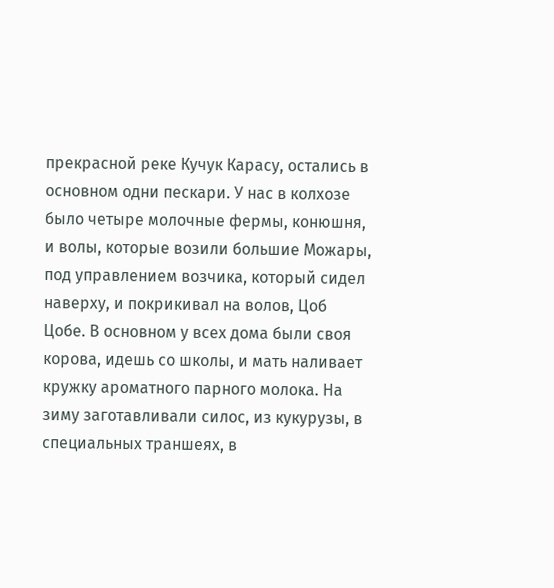прекрасной реке Кучук Карасу, остались в основном одни пескари. У нас в колхозе было четыре молочные фермы, конюшня, и волы, которые возили большие Можары, под управлением возчика, который сидел наверху, и покрикивал на волов, Цоб Цобе. В основном у всех дома были своя корова, идешь со школы, и мать наливает кружку ароматного парного молока. На зиму заготавливали силос, из кукурузы, в специальных траншеях, в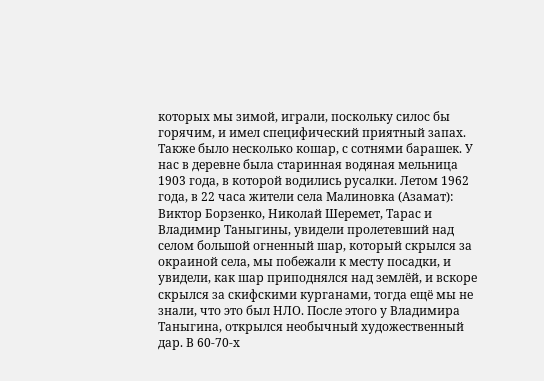которых мы зимой, играли, поскольку силос бы горячим, и имел специфический приятный запах. Также было несколько кошар, с сотнями барашек. У нас в деревне была старинная водяная мельница 1903 года, в которой водились русалки. Летом 1962 года, в 22 часа жители села Малиновка (Азамат): Виктор Борзенко, Николай Шеремет, Тарас и Владимир Таныгины, увидели пролетевший над селом большой огненный шар, который скрылся за окраиной села, мы побежали к месту посадки, и увидели, как шар приподнялся над землёй, и вскоре скрылся за скифскими курганами, тогда ещё мы не знали, что это был НЛО. После этого у Владимира Таныгина, открылся необычный художественный дар. В 60-70-х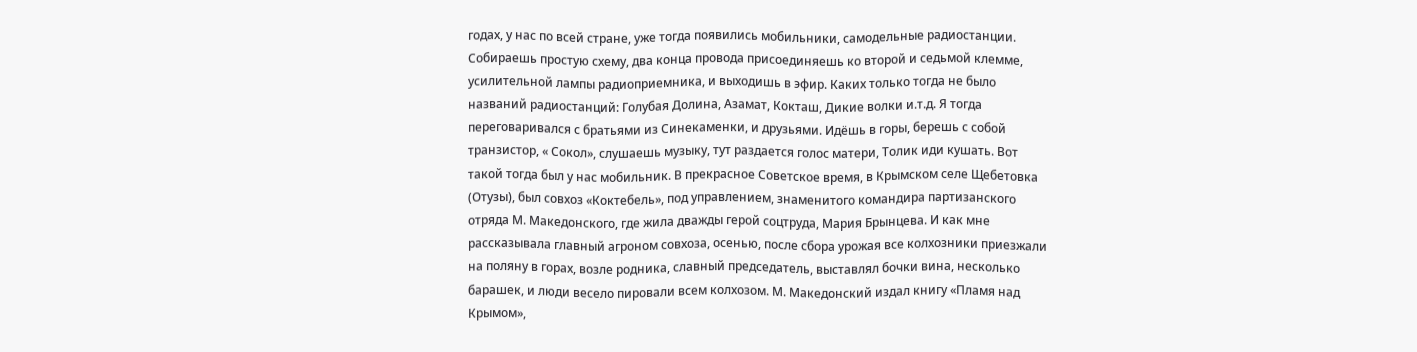годах, у нас по всей стране, уже тогда появились мобильники, самодельные радиостанции. Собираешь простую схему, два конца провода присоединяешь ко второй и седьмой клемме, усилительной лампы радиоприемника, и выходишь в эфир. Каких только тогда не было названий радиостанций: Голубая Долина, Азамат, Кокташ, Дикие волки и.т.д. Я тогда переговаривался с братьями из Синекаменки, и друзьями. Идёшь в горы, берешь с собой транзистор, « Сокол», слушаешь музыку, тут раздается голос матери, Толик иди кушать. Вот такой тогда был у нас мобильник. В прекрасное Советское время, в Крымском селе Щебетовка (Отузы), был совхоз «Коктебель», под управлением, знаменитого командира партизанского отряда М. Македонского, где жила дважды герой соцтруда, Мария Брынцева. И как мне рассказывала главный агроном совхоза, осенью, после сбора урожая все колхозники приезжали на поляну в горах, возле родника, славный председатель, выставлял бочки вина, несколько барашек, и люди весело пировали всем колхозом. М. Македонский издал книгу «Пламя над Крымом»,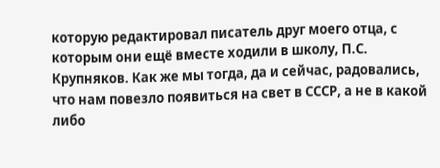которую редактировал писатель друг моего отца, с которым они ещё вместе ходили в школу, П.С. Крупняков. Как же мы тогда, да и сейчас, радовались, что нам повезло появиться на свет в СССР, а не в какой либо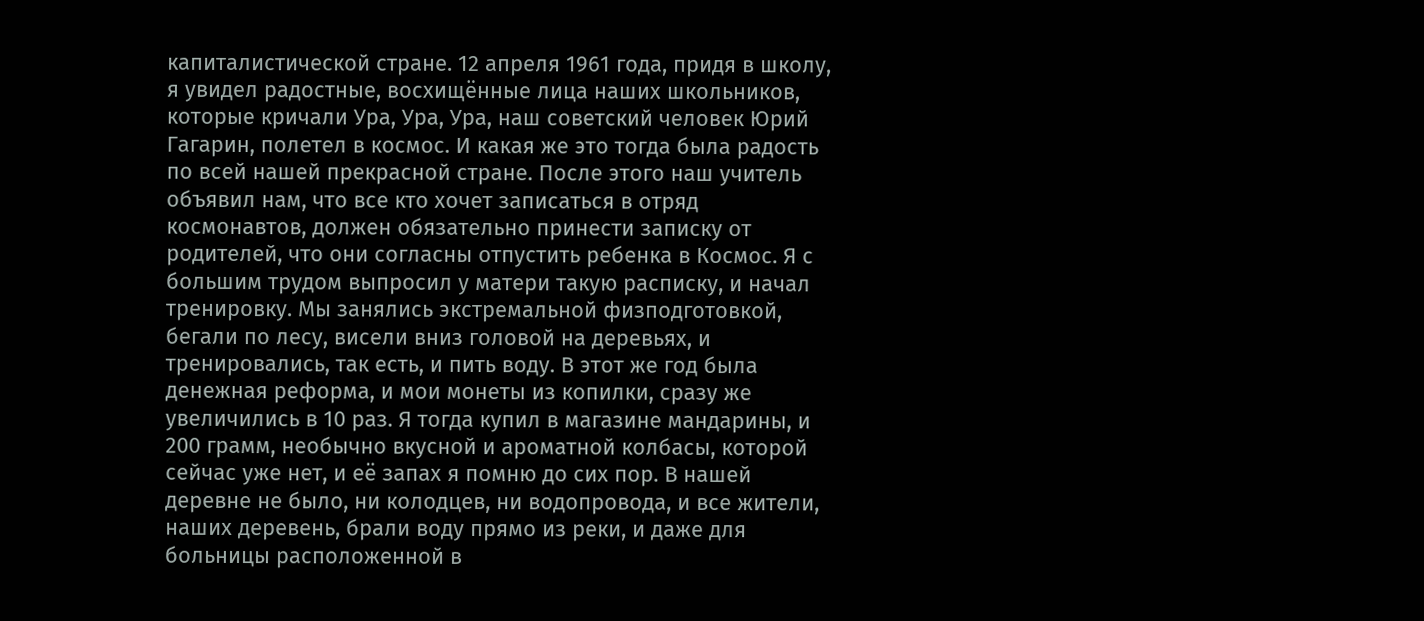капиталистической стране. 12 апреля 1961 года, придя в школу, я увидел радостные, восхищённые лица наших школьников, которые кричали Ура, Ура, Ура, наш советский человек Юрий Гагарин, полетел в космос. И какая же это тогда была радость по всей нашей прекрасной стране. После этого наш учитель объявил нам, что все кто хочет записаться в отряд космонавтов, должен обязательно принести записку от родителей, что они согласны отпустить ребенка в Космос. Я с большим трудом выпросил у матери такую расписку, и начал тренировку. Мы занялись экстремальной физподготовкой, бегали по лесу, висели вниз головой на деревьях, и тренировались, так есть, и пить воду. В этот же год была денежная реформа, и мои монеты из копилки, сразу же увеличились в 10 раз. Я тогда купил в магазине мандарины, и 200 грамм, необычно вкусной и ароматной колбасы, которой сейчас уже нет, и её запах я помню до сих пор. В нашей деревне не было, ни колодцев, ни водопровода, и все жители, наших деревень, брали воду прямо из реки, и даже для больницы расположенной в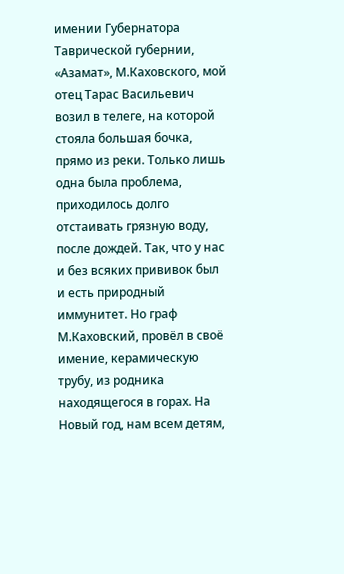имении Губернатора Таврической губернии, «Азамат», М.Каховского, мой отец Тарас Васильевич возил в телеге, на которой стояла большая бочка, прямо из реки. Только лишь одна была проблема, приходилось долго отстаивать грязную воду, после дождей. Так, что у нас и без всяких прививок был и есть природный иммунитет. Но граф М.Каховский, провёл в своё имение, керамическую трубу, из родника находящегося в горах. На Новый год, нам всем детям,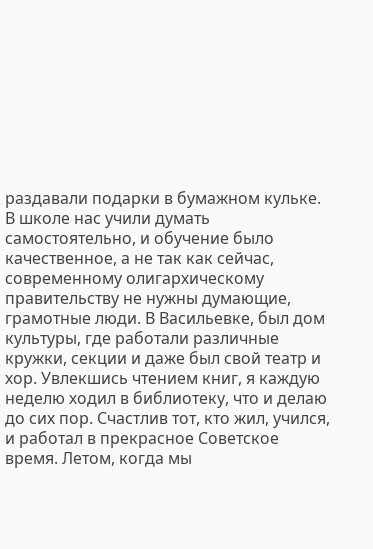раздавали подарки в бумажном кульке. В школе нас учили думать самостоятельно, и обучение было качественное, а не так как сейчас, современному олигархическому правительству не нужны думающие, грамотные люди. В Васильевке, был дом культуры, где работали различные кружки, секции и даже был свой театр и хор. Увлекшись чтением книг, я каждую неделю ходил в библиотеку, что и делаю до сих пор. Счастлив тот, кто жил, учился, и работал в прекрасное Советское время. Летом, когда мы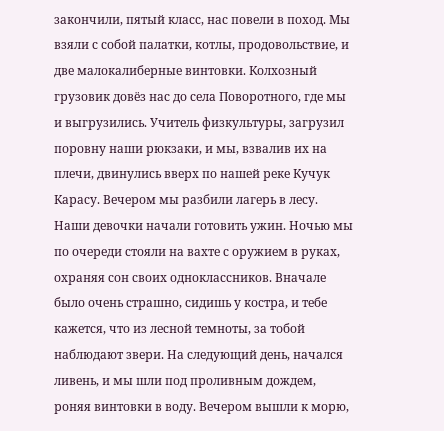закончили, пятый класс, нас повели в поход. Мы взяли с собой палатки, котлы, продовольствие, и две малокалиберные винтовки. Колхозный грузовик довёз нас до села Поворотного, где мы и выгрузились. Учитель физкультуры, загрузил поровну наши рюкзаки, и мы, взвалив их на плечи, двинулись вверх по нашей реке Кучук Карасу. Вечером мы разбили лагерь в лесу. Наши девочки начали готовить ужин. Ночью мы по очереди стояли на вахте с оружием в руках, охраняя сон своих одноклассников. Вначале было очень страшно, сидишь у костра, и тебе кажется, что из лесной темноты, за тобой наблюдают звери. На следующий день, начался ливень, и мы шли под проливным дождем, роняя винтовки в воду. Вечером вышли к морю,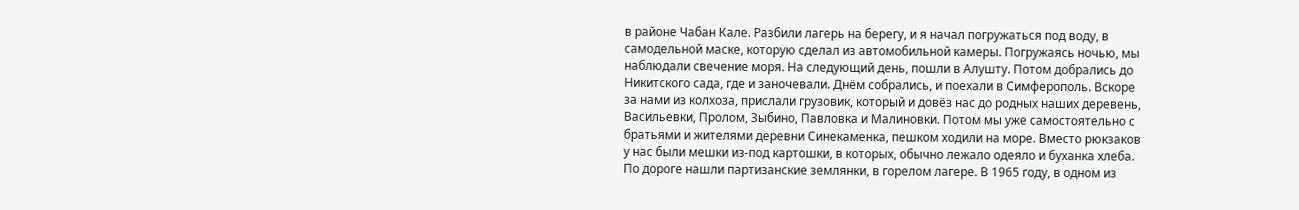в районе Чабан Кале. Разбили лагерь на берегу, и я начал погружаться под воду, в самодельной маске, которую сделал из автомобильной камеры. Погружаясь ночью, мы наблюдали свечение моря. На следующий день, пошли в Алушту. Потом добрались до Никитского сада, где и заночевали. Днём собрались, и поехали в Симферополь. Вскоре за нами из колхоза, прислали грузовик, который и довёз нас до родных наших деревень, Васильевки, Пролом, Зыбино, Павловка и Малиновки. Потом мы уже самостоятельно с братьями и жителями деревни Синекаменка, пешком ходили на море. Вместо рюкзаков у нас были мешки из-под картошки, в которых, обычно лежало одеяло и буханка хлеба. По дороге нашли партизанские землянки, в горелом лагере. В 1965 году, в одном из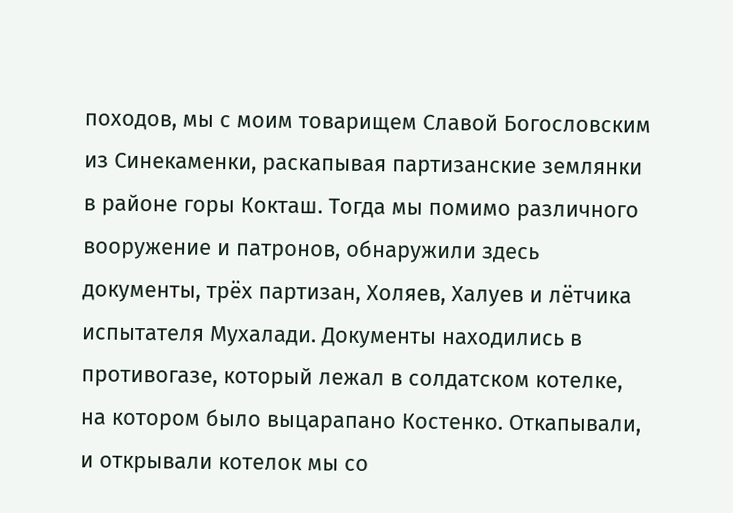походов, мы с моим товарищем Славой Богословским из Синекаменки, раскапывая партизанские землянки в районе горы Кокташ. Тогда мы помимо различного вооружение и патронов, обнаружили здесь документы, трёх партизан, Холяев, Халуев и лётчика испытателя Мухалади. Документы находились в противогазе, который лежал в солдатском котелке, на котором было выцарапано Костенко. Откапывали, и открывали котелок мы со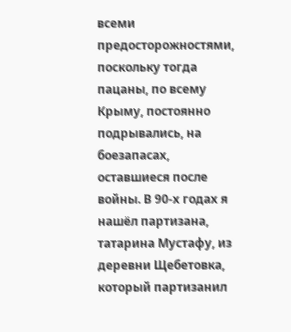всеми предосторожностями, поскольку тогда пацаны, по всему Крыму, постоянно подрывались, на боезапасах, оставшиеся после войны. В 90-х годах я нашёл партизана, татарина Мустафу, из деревни Щебетовка, который партизанил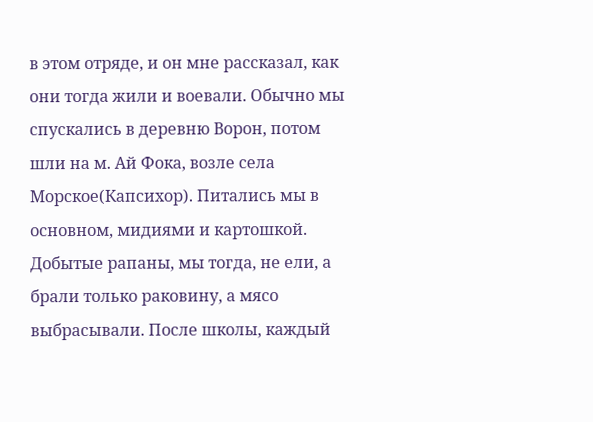в этом отряде, и он мне рассказал, как они тогда жили и воевали. Обычно мы спускались в деревню Ворон, потом шли на м. Ай Фока, возле села Морское(Капсихор). Питались мы в основном, мидиями и картошкой. Добытые рапаны, мы тогда, не ели, а брали только раковину, а мясо выбрасывали. После школы, каждый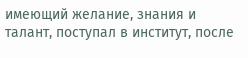имеющий желание, знания и талант, поступал в институт, после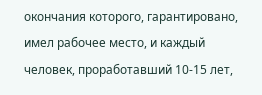окончания которого, гарантировано, имел рабочее место, и каждый человек, проработавший 10-15 лет,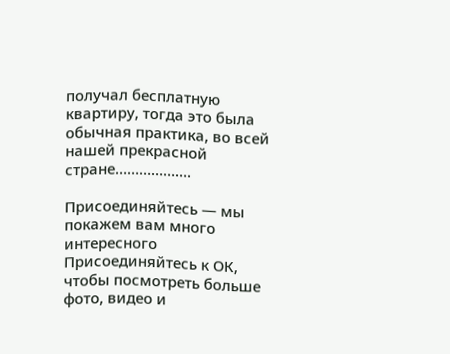получал бесплатную квартиру, тогда это была обычная практика, во всей нашей прекрасной стране……………….

Присоединяйтесь — мы покажем вам много интересного
Присоединяйтесь к ОК, чтобы посмотреть больше фото, видео и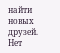найти новых друзей.
Нет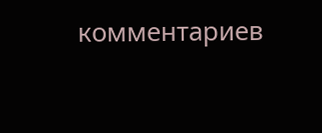комментариев